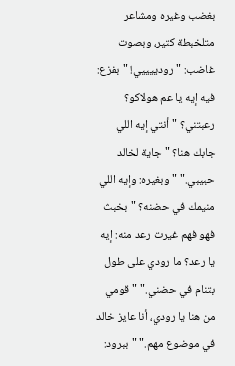بغضب وغيره ومشاعر متلخبطة كتير، وبصوت غاضب: "رودييييي! "بفزع: فيه إيه يا عم هولاكو؟ رعبتني؟ "أنتي إيه اللي جابك هنا؟ "جاية لخالد حبيبي." "وبغيره: وإيه اللي منيمك في حضنه؟ "بخبث فهو فهم غيرت رعد منه: إيه يا رعد؟ ما رودي على طول بتنام في حضني." "قومي من هنا يا رودي، أنا عايز خالد في موضوع مهم." "ببرود: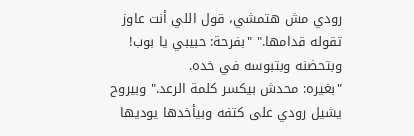رودي مش هتمشي، قول اللي أنت عاوز تقوله قدامها." "بفرحة: حبيبي يا بوب! وبتحضنه وبتبوسه في خده.
"بغيره: محدش بيكسر كلمة الرعد." وبيروح يشيل رودي على كتفه وبيأخدها يوديها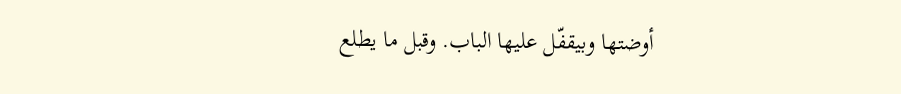أوضتها وبيقفّل عليها الباب. وقبل ما يطلع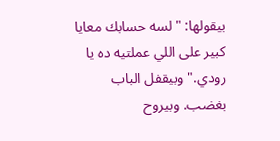بيقولها: "لسه حسابك معايا كبير على اللي عملتيه ده يا رودي." وبيقفل الباب بغضب. وبيروح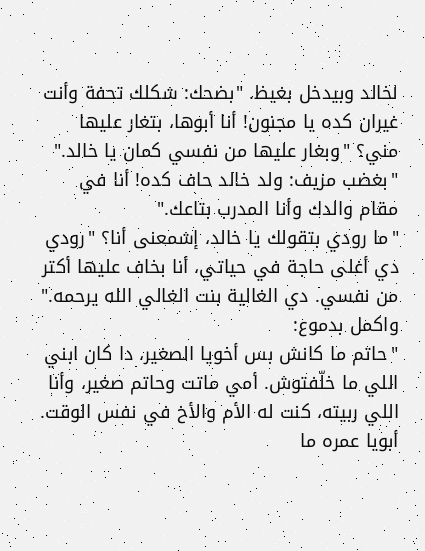لخالد وبيدخل بغيظ. "بضحك: شكلك تحفة وأنت غيران كده يا مجنون! أنا أبوها، بتغار عليها مني؟ "وبغار عليها من نفسي كمان يا خالد." "بغضب مزيف: ولد خالد حاف كده! أنا في مقام والدك وأنا المدرب بتاعك."
"ما رودي بتقولك يا خالد، إشمعنى أنا؟ "رودي دي أغلى حاجة في حياتي، أنا بخاف عليها أكتر من نفسي. دي الغالية بنت الغالي الله يرحمه." واكمل بدموع:
"حاتم ما كانش بس أخويا الصغير، دا كان ابني اللي ما خلّفتوش. أمي ماتت وحاتم صغير، وأنا اللي ربيته، كنت له الأم والأخ في نفس الوقت. أبويا عمره ما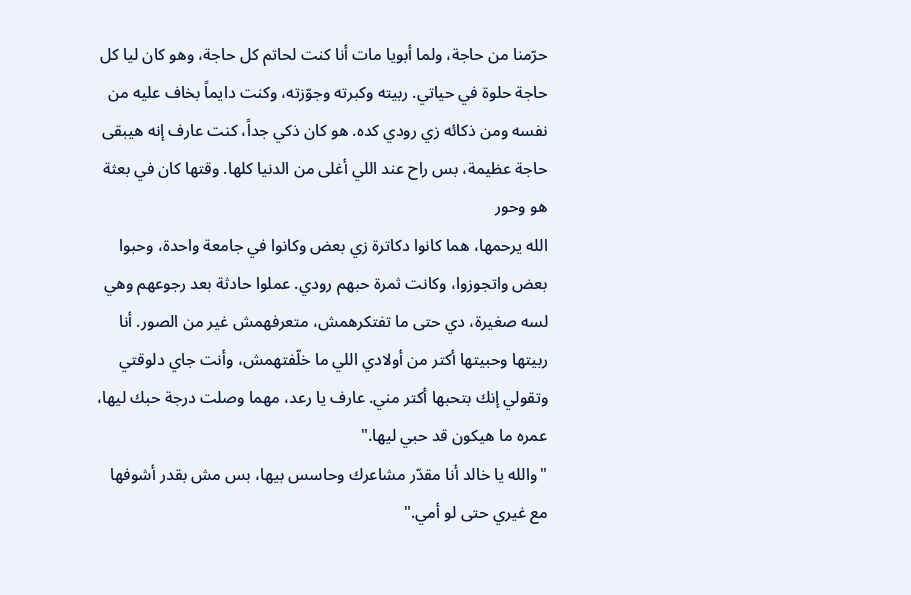حرّمنا من حاجة، ولما أبويا مات أنا كنت لحاتم كل حاجة، وهو كان ليا كل حاجة حلوة في حياتي. ربيته وكبرته وجوّزته، وكنت دايماً بخاف عليه من نفسه ومن ذكائه زي رودي كده. هو كان ذكي جداً، كنت عارف إنه هيبقى حاجة عظيمة، بس راح عند اللي أغلى من الدنيا كلها. وقتها كان في بعثة هو وحور
الله يرحمها، هما كانوا دكاترة زي بعض وكانوا في جامعة واحدة، وحبوا بعض واتجوزوا، وكانت ثمرة حبهم رودي. عملوا حادثة بعد رجوعهم وهي لسه صغيرة، دي حتى ما تفتكرهمش، متعرفهمش غير من الصور. أنا ربيتها وحبيتها أكتر من أولادي اللي ما خلّفتهمش، وأنت جاي دلوقتي وتقولي إنك بتحبها أكتر مني. عارف يا رعد، مهما وصلت درجة حبك ليها، عمره ما هيكون قد حبي ليها."
"والله يا خالد أنا مقدّر مشاعرك وحاسس بيها، بس مش بقدر أشوفها مع غيري حتى لو أمي."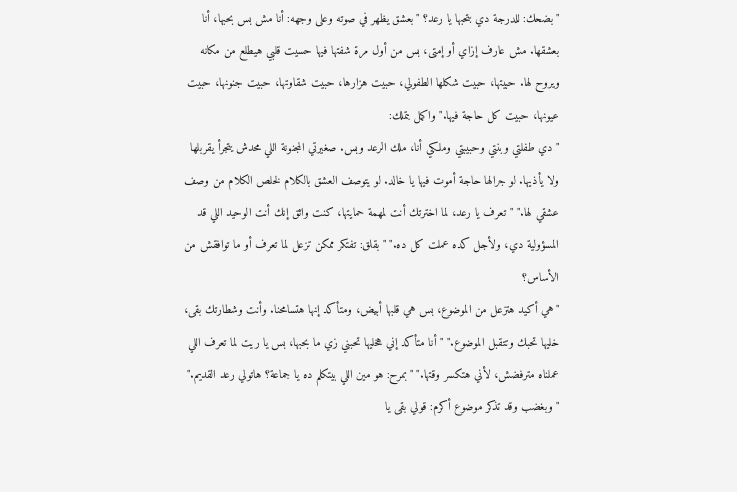"بضحك: للدرجة دي بتحبها يا رعد؟ "بعشق يظهر في صوته وعلى وجهه: أنا مش بس بحبها، أنا بعشقها. مش عارف إزاي أو إمتى، بس من أول مرة شفتها فيها حسيت قلبي هيطلع من مكانه ويروح لها. حبيتها، حبيت شكلها الطفولي، حبيت هزارها، حبيت شقاوتها، حبيت جنونها، حبيت عيونها، حبيت كل حاجة فيها." واكمل بتملك:
"دي طفلتي وبنتي وحبيبتي وملكي أنا، ملك الرعد وبس. صغيرتي المجنونة اللي محدش يتجرأ يقربلها ولا يأذيها. لو جرالها حاجة أموت فيها يا خالد. لو يتوصف العشق بالكلام لخلص الكلام من وصف عشقي لها." "تعرف يا رعد، لما اخترتك أنت لمهمة حمايتها، كنت واثق إنك أنت الوحيد اللي قد المسؤولية دي، ولأجل كده عملت كل ده." "بقلق: تفتكر ممكن تزعل لما تعرف أو ما توافقش من الأساس؟
"هي أكيد هتزعل من الموضوع، بس هي قلبها أبيض، ومتأكد إنها هتسامحنا. وأنت وشطارتك بقى، خليها تحبك وتتقبل الموضوع." "أنا متأكد إني هخليها تحبني زي ما بحبها، بس يا ريت لما تعرف اللي عملناه مترفضش، لأني هتكسر وقتها." "بمرح: هو مين اللي بيتكلم ده يا جماعة؟ هاتولي رعد القديم." "وبغضب وقد تذكر موضوع أكرم: قولي بقى يا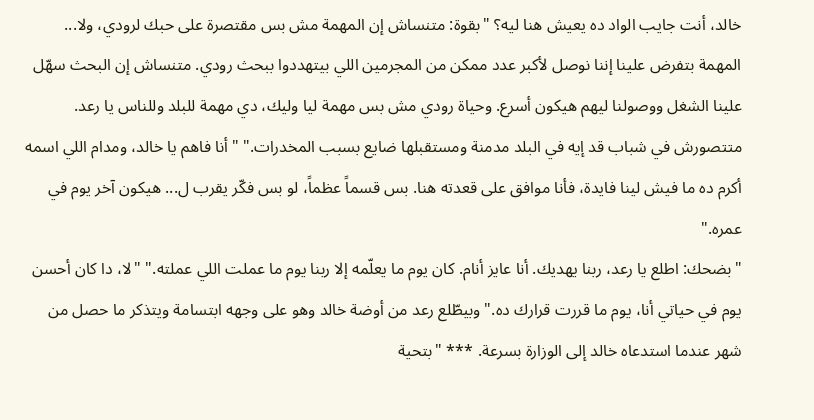خالد، أنت جايب الواد ده يعيش هنا ليه؟ "بقوة: متنساش إن المهمة مش بس مقتصرة على حبك لرودي، ولا...
المهمة بتفرض علينا إننا نوصل لأكبر عدد ممكن من المجرمين اللي بيتهددوا ببحث رودي. متنساش إن البحث سهّل علينا الشغل ووصولنا ليهم هيكون أسرع. وحياة رودي مش بس مهمة ليا وليك، دي مهمة للبلد وللناس يا رعد. متتصورش في شباب قد إيه في البلد مدمنة ومستقبلها ضايع بسبب المخدرات." "أنا فاهم يا خالد، ومدام اللي اسمه أكرم ده ما فيش لينا فايدة، فأنا موافق على قعدته هنا. بس قسماً عظماً، لو بس فكّر يقرب ل... هيكون آخر يوم في عمره."
"بضحك: اطلع يا رعد، ربنا يهديك. أنا عايز أنام. كان يوم ما يعلّمه إلا ربنا يوم ما عملت اللي عملته." "لا، دا كان أحسن يوم في حياتي أنا، يوم ما قررت قرارك ده." وبيطّلع رعد من أوضة خالد وهو على وجهه ابتسامة ويتذكر ما حصل من شهر عندما استدعاه خالد إلى الوزارة بسرعة. *** "بتحية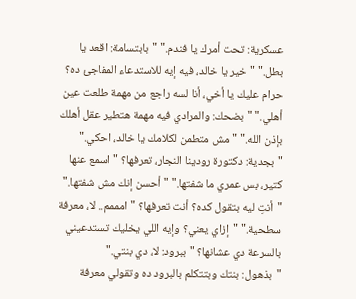عسكرية: تحت أمرك يا فندم." "بابتسامة: اقعد يا بطل." "خير يا خالد، فيه إيه للاستدعاء المفاجئ ده؟
حرام عليك يا أخي، أنا لسه راجع من مهمة طلعت عين أهلي." "بضحك: والمرادي فيه مهمة هتطير عقل أهلك بإذن الله." "مش متطمن لكلامك يا خالد، احكي." "بجدية: دكتورة رودينا النجار، تعرفها؟ "اسمع عنها كتير، بس عمري ما شفتها." "أحسن إنك مش شفتها." "أنتِ ليه بتقول كده؟ أنت تعرفها؟ "امممم.. لا، معرفة سطحية." "إزاي يعني؟ وإيه اللي يخليك تستدعيني بالسرعة دي عشانها؟ "ببرود: لا، دي بنتي."
"بذهول: بنتك وبتتكلم بالبرود ده وتقولي معرفة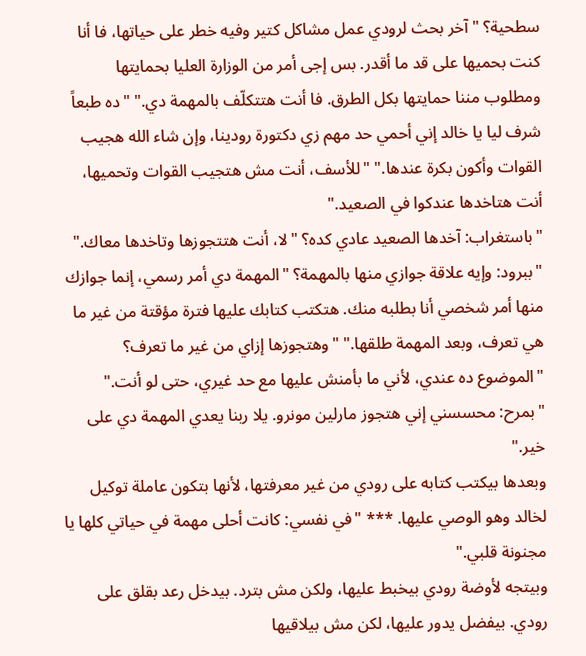سطحية؟ "آخر بحث لرودي عمل مشاكل كتير وفيه خطر على حياتها، فا أنا كنت بحميها على قد ما أقدر. بس إجى أمر من الوزارة العليا بحمايتها ومطلوب مننا حمايتها بكل الطرق. فا أنت هتتكلّف بالمهمة دي." "ده طبعاً شرف ليا يا خالد إني أحمي حد مهم زي دكتورة رودينا، وإن شاء الله هجيب القوات وأكون بكرة عندها." "للأسف، أنت مش هتجيب القوات وتحميها، أنت هتاخدها عندكوا في الصعيد."
"باستغراب: آخدها الصعيد عادي كده؟ "لا، أنت هتتجوزها وتاخدها معاك." "ببرود: وإيه علاقة جوازي منها بالمهمة؟ "المهمة دي أمر رسمي، إنما جوازك منها أمر شخصي أنا بطلبه منك. هتكتب كتابك عليها فترة مؤقتة من غير ما هي تعرف، وبعد المهمة طلقها." "وهتجوزها إزاي من غير ما تعرف؟ "الموضوع ده عندي، لأني ما بأمنش عليها مع حد غيري، حتى لو أنت." "بمرح: محسسني إني هتجوز مارلين مونرو. يلا ربنا يعدي المهمة دي على خير."
وبعدها بيكتب كتابه على رودي من غير معرفتها، لأنها بتكون عاملة توكيل لخالد وهو الوصي عليها. *** "في نفسي: كانت أحلى مهمة في حياتي كلها يا مجنونة قلبي."
وبيتجه لأوضة رودي بيخبط عليها، ولكن مش بترد. بيدخل رعد بقلق على رودي. بيفضل يدور عليها، لكن مش بيلاقيها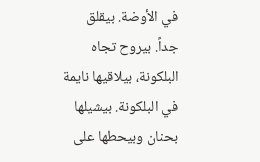في الأوضة. بيقلق جداً. بيروح تجاه البلكونة، بيلاقيها نايمة في البلكونة. بيشيلها بحنان وبيحطها على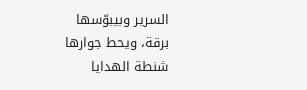السرير وبيبوّسها برقة، ويحط جوارها شنطة الهدايا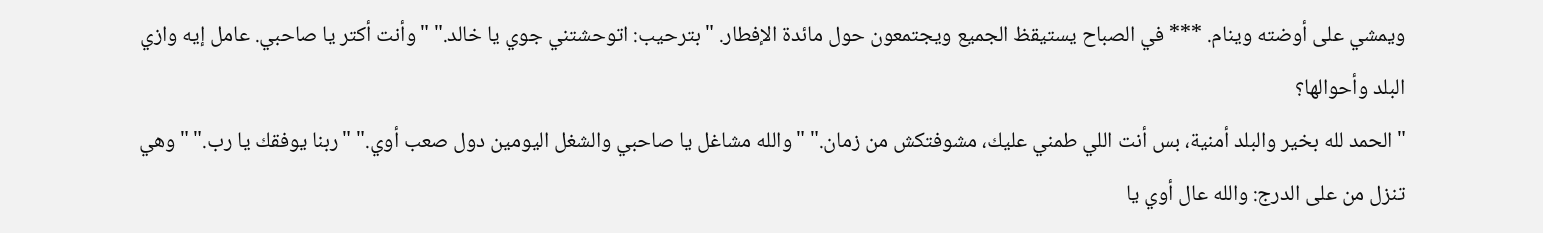ويمشي على أوضته وينام. *** في الصباح يستيقظ الجميع ويجتمعون حول مائدة الإفطار. "بترحيب: اتوحشتني جوي يا خالد." "وأنت أكتر يا صاحبي. عامل إيه وازي البلد وأحوالها؟
"الحمد لله بخير والبلد أمنية، بس أنت اللي طمني عليك، مشوفتكش من زمان." "والله مشاغل يا صاحبي والشغل اليومين دول صعب أوي." "ربنا يوفقك يا رب." "وهي تنزل من على الدرج: والله عال أوي يا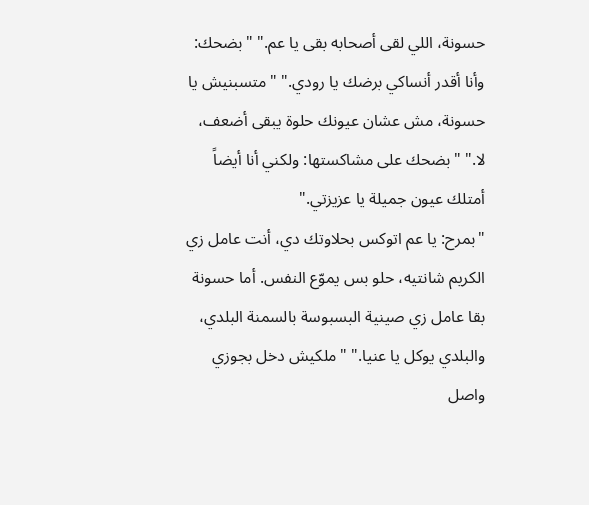حسونة، اللي لقى أصحابه بقى يا عم." "بضحك: وأنا أقدر أنساكي برضك يا رودي." "متسبنيش يا حسونة، مش عشان عيونك حلوة يبقى أضعف، لا." "بضحك على مشاكستها: ولكني أنا أيضاً أمتلك عيون جميلة يا عزيزتي."
"بمرح: يا عم اتوكس بحلاوتك دي، أنت عامل زي الكريم شانتيه، حلو بس يموّع النفس. أما حسونة بقا عامل زي صينية البسبوسة بالسمنة البلدي، والبلدي يوكل يا عنيا." "ملكيش دخل بجوزي واصل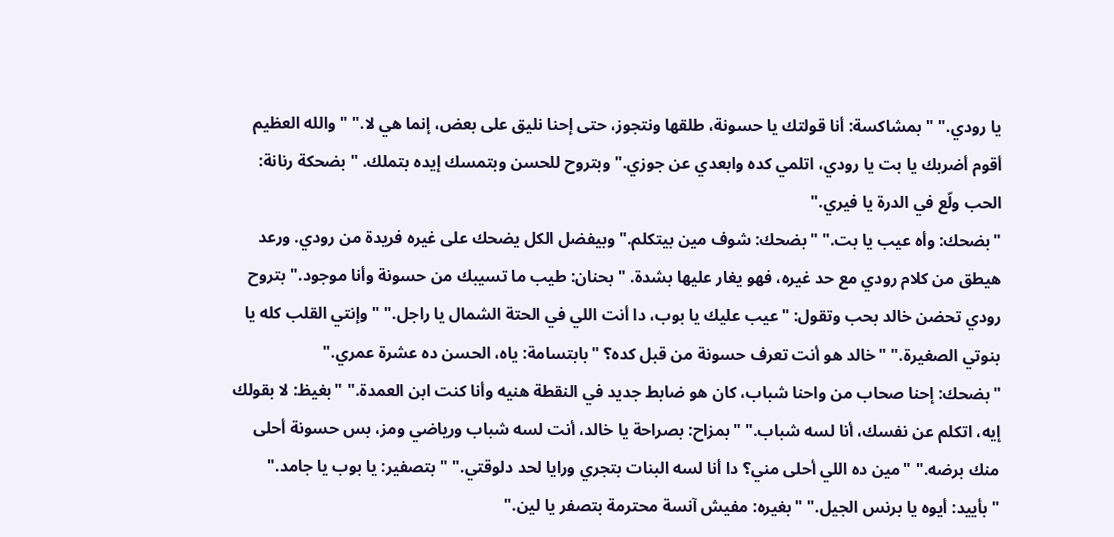يا رودي." "بمشاكسة: أنا قولتك يا حسونة، طلقها ونتجوز، حتى إحنا نليق على بعض، إنما هي لا." "والله العظيم أقوم أضربك يا بت يا رودي، اتلمي كده وابعدي عن جوزي." وبتروح للحسن وبتمسك إيده بتملك. "بضحكة رنانة: الحب ولّع في الدرة يا فيري."
"بضحك: وأه عيب يا بت." "بضحك: شوف مين بيتكلم." وبيفضل الكل يضحك على غيره فريدة من رودي. ورعد هيطق من كلام رودي مع حد غيره، فهو يغار عليها بشدة. "بحنان: طيب ما تسيبك من حسونة وأنا موجود." بتروح رودي تحضن خالد بحب وتقول: "عيب عليك يا بوب، دا أنت اللي في الحتة الشمال يا راجل." "وإنتي القلب كله يا بنوتي الصغيرة." "خالد هو أنت تعرف حسونة من قبل كده؟ "بابتسامة: ياه، الحسن ده عشرة عمري."
"بضحك: إحنا صحاب من واحنا شباب، كان هو ضابط جديد في النقطة هنيه وأنا كنت ابن العمدة." "بغيظ: لا بقولك إيه، اتكلم عن نفسك، أنا لسه شباب." "بمزاح: بصراحة يا خالد، أنت لسه شباب ورياضي ومز، بس حسونة أحلى منك برضه." "مين ده اللي أحلى مني؟ دا أنا لسه البنات بتجري ورايا لحد دلوقتي." "بتصفير: يا بوب يا جامد." "بأييد: أيوه يا برنس الجيل." "بغيره: مفيش آنسة محترمة بتصفر يا لين."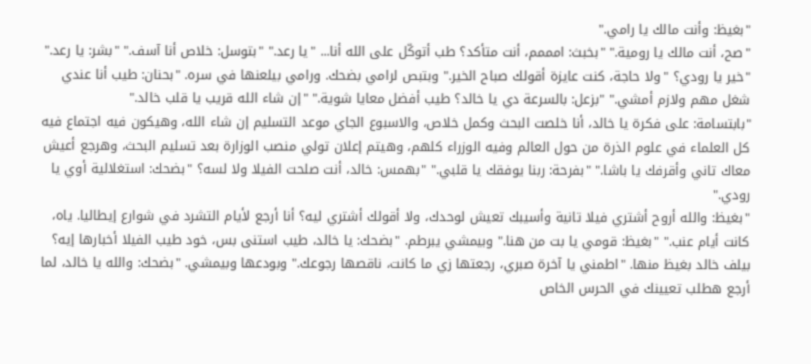"بغيظ: وأنت مالك يا رامي."
"صح، أنت مالك يا رومية." "بخبث: امممم، أنت متأكد؟ طب أتوكّل على الله أنا... "يا رعد." "بتوسل: خلاص أنا آسف." "بشر: يا رعد." "خير يا رودي؟ "ولا حاجة، كنت عايزة أقولك صباح الخير." وبتبص لرامي بضحك. ورامي بيلعنها في سره. "بحنان: طيب أنا عندي شغل مهم ولازم أمشي." "بزعل: بالسرعة دي يا خالد؟ طيب أفضل معايا شوية." "إن شاء الله قريب يا قلب خالد."
"بابتسامة: على فكرة يا خالد، أنا خلصت البحث وكمل خلاص، والاسبوع الجاي موعد التسليم إن شاء الله، وهيكون فيه اجتماع فيه كل العلماء في علوم الذرة من حول العالم وفيه الوزراء كلهم، وهيتم إعلان تولي منصب الوزارة بعد تسليم البحث، وهرجع أعيش معاك تاني وأقرفك يا باشا." "بفرحة: ربنا يوفقك يا قلبي." "بهمس: خالد، أنت صلحت الفيلا ولا لسه؟ "بضحك: استغلالية أوي يا رودي."
"بغيظ: والله أروح أشتري فيلا تانية وأسيبك تعيش لوحدك، ولا أقولك أشتري ليه؟ أنا أرجع لأيام التشرد في شوارع إيطاليا. ياه، كانت أيام عنب." "بغيظ: قومي يا بت من هنا." وبيمشي يبرطم. "بضحك: يا خالد، طيب استنى بس، خود طيب الفيلا أخبارها إيه؟ بيلف خالد بغيظ منها. "اطمني يا آخرة صبري، رجعتها زي ما كانت، ناقصها رجوعك." وبودعها وبيمشي. "بضحك: والله يا خالد، لما أرجع هطلب تعيينك في الحرس الخاص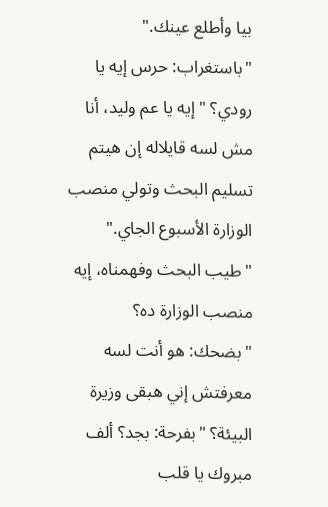بيا وأطلع عينك."
"باستغراب: حرس إيه يا رودي؟ "إيه يا عم وليد، أنا مش لسه قايلاله إن هيتم تسليم البحث وتولي منصب الوزارة الأسبوع الجاي." "طيب البحث وفهمناه، إيه منصب الوزارة ده؟ "بضحك: هو أنت لسه معرفتش إني هبقى وزيرة البيئة؟ "بفرحة: بجد؟ ألف مبروك يا قلب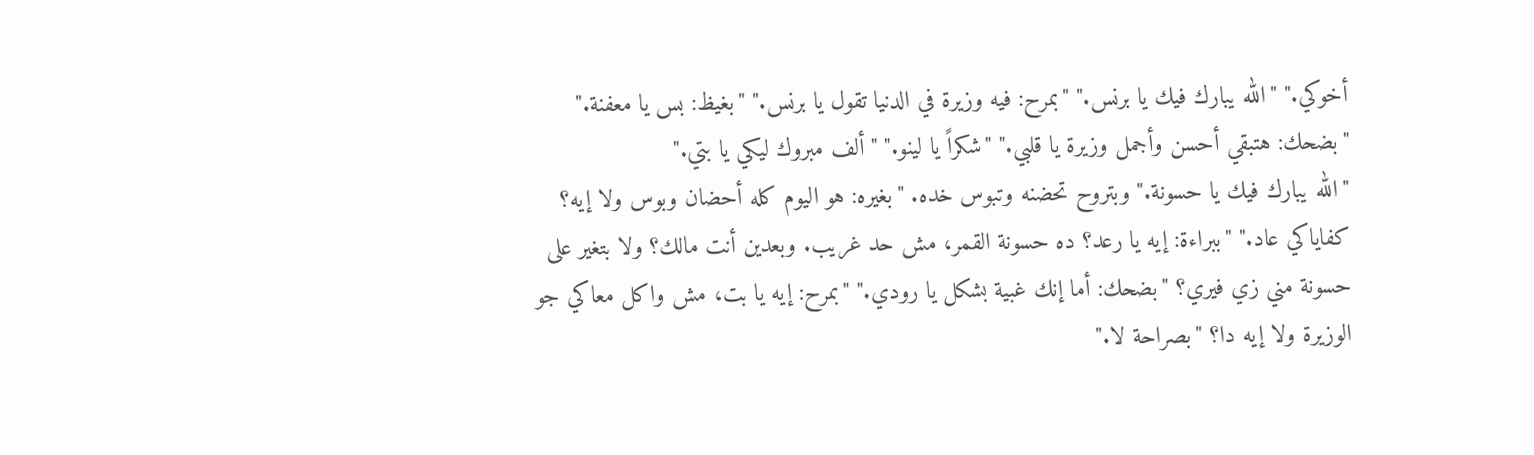أخوكي." "الله يبارك فيك يا برنس." "بمرح: فيه وزيرة في الدنيا تقول يا برنس." "بغيظ: بس يا معفنة." "بضحك: هتبقي أحسن وأجمل وزيرة يا قلبي." "شكراً يا لينو." "ألف مبروك ليكي يا بتي."
"الله يبارك فيك يا حسونة." وبتروح تحضنه وتبوس خده. "بغيره: هو اليوم كله أحضان وبوس ولا إيه؟ كفاياكي عاد." "ببراءة: إيه يا رعد؟ ده حسونة القمر، مش حد غريب. وبعدين أنت مالك؟ ولا بتغير على حسونة مني زي فيري؟ "بضحك: أما إنك غبية بشكل يا رودي." "بمرح: إيه يا بت، مش واكل معاكي جو الوزيرة ولا إيه دا؟ "بصراحة لا."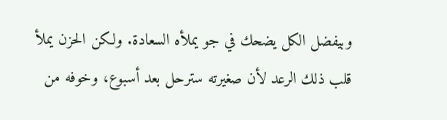وبيفضل الكل يضحك في جو يملأه السعادة. ولكن الحزن يملأ قلب ذلك الرعد لأن صغيرته سترحل بعد أسبوع، وخوفه من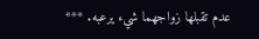عدم تقبلها زواجهما شيء يرعبه. ***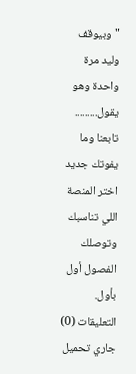"وبيوقف وليد مرة واحدة وهو يقول.........
تابعنا وما يفوتك جديد
اختر المنصة اللي تناسبك وتوصلك الفصول أول بأول.
التعليقات (0)
جاري تحميل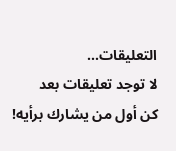التعليقات...
لا توجد تعليقات بعد
كن أول من يشارك برأيه!